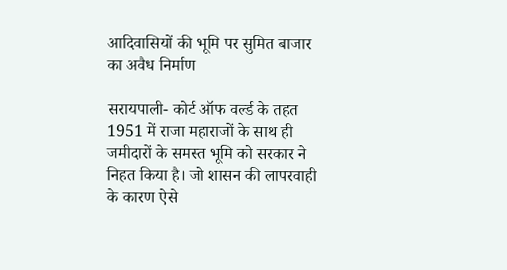आदिवासियों की भूमि पर सुमित बाजार का अवैध निर्माण

सरायपाली- कोर्ट ऑफ वर्ल्ड के तहत 1951 में राजा महाराजों के साथ ही जमीदारों के समस्त भूमि को सरकार ने निहत किया है। जो शासन की लापरवाही के कारण ऐसे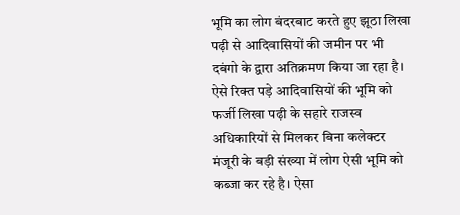भूमि का लोग बंदरबाट करते हुए झूठा लिखा पढ़ी से आदिवासियों की जमीन पर भी दबंगो के द्वारा अतिक्रमण किया जा रहा है। ऐसे रिक्त पड़े आदिवासियों की भूमि को फर्जी लिखा पढ़ी के सहारे राजस्व अधिकारियों से मिलकर बिना कलेक्टर मंजूरी के बड़ी संख्या में लोग ऐसी भूमि को कब्जा कर रहे है। ऐसा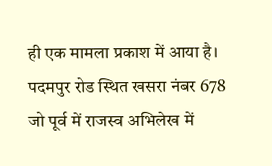ही एक मामला प्रकाश में आया है। पदमपुर रोड स्थित खसरा नंबर 678 जो पूर्व में राजस्व अभिलेख में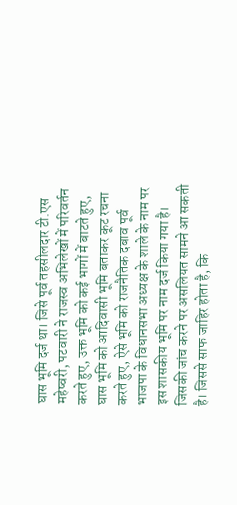घास भूमि दर्ज था। जिसे पूर्व तहसीलदार टी.एस महेष्वरी, पटवारी ने राजस्व अभिलेखों में परिवर्तन करते हुए, उक्त भूमि को कई भागों में बाटते हुए, घास भूमि को आदिवासी भूमि बताकर कूट रचना करते हुए, ऐसे भूमि को राजनैतिक दबाव पूर्व भाजपा के विधानसभा अध्यक्ष के शाले के नाम पर इस शासकीय भूमि पर नाम दर्ज किया गया है। जिसकी जांच करने पर असलियत सामने आ सकती है। जिससे साफ जाहिर होता है, कि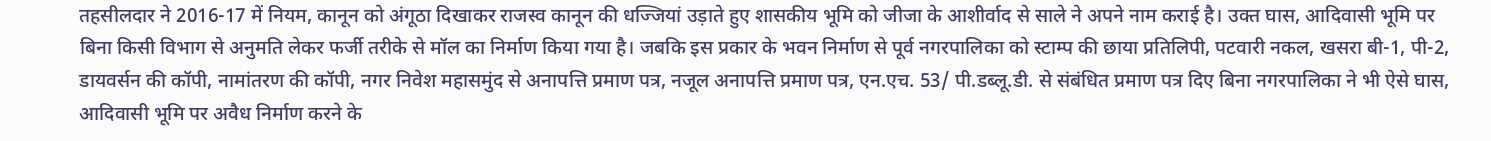तहसीलदार ने 2016-17 में नियम, कानून को अंगूठा दिखाकर राजस्व कानून की धज्जियां उड़ाते हुए शासकीय भूमि को जीजा के आशीर्वाद से साले ने अपने नाम कराई है। उक्त घास, आदिवासी भूमि पर बिना किसी विभाग से अनुमति लेकर फर्जी तरीके से मॉल का निर्माण किया गया है। जबकि इस प्रकार के भवन निर्माण से पूर्व नगरपालिका को स्टाम्प की छाया प्रतिलिपी, पटवारी नकल, खसरा बी-1, पी-2, डायवर्सन की कॉपी, नामांतरण की कॉपी, नगर निवेश महासमुंद से अनापत्ति प्रमाण पत्र, नजूल अनापत्ति प्रमाण पत्र, एन.एच. 53/ पी.डब्लू.डी. से संबंधित प्रमाण पत्र दिए बिना नगरपालिका ने भी ऐसे घास, आदिवासी भूमि पर अवैध निर्माण करने के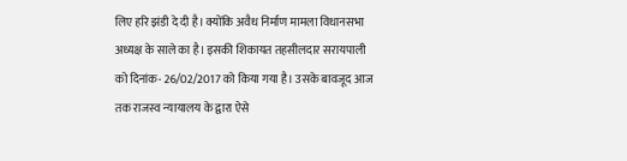लिए हरि झंडी दे दी है। क्योंकि अवैध निर्माण मामला विधानसभा अध्यक्ष के साले का है। इसकी शिकायत तहसीलदार सरायपाली को दिनांक- 26/02/2017 को किया गया है। उसके बावजूद आज तक राजस्व न्यायालय के द्वारा ऐसे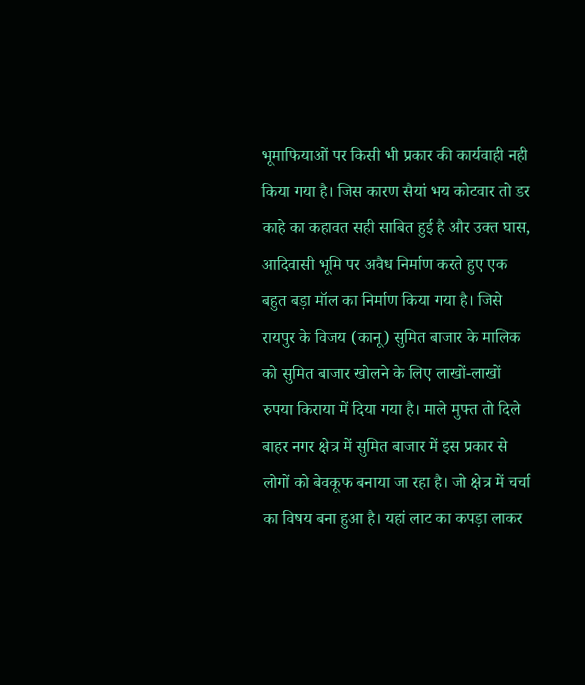भूमाफियाओं पर किसी भी प्रकार की कार्यवाही नही किया गया है। जिस कारण सैयां भय कोटवार तो डर काहे का कहावत सही साबित हुई है और उक्त घास, आदिवासी भूमि पर अवैध निर्माण करते हुए एक बहुत बड़ा मॉल का निर्माण किया गया है। जिसे रायपुर के विजय (कानू) सुमित बाजार के मालिक को सुमित बाजार खोलने के लिए लाखों-लाखों रुपया किराया में दिया गया है। माले मुफ्त तो दिले बाहर नगर क्षेत्र में सुमित बाजार में इस प्रकार से लोगों को बेवकूफ बनाया जा रहा है। जो क्षेत्र में चर्चा का विषय बना हुआ है। यहां लाट का कपड़ा लाकर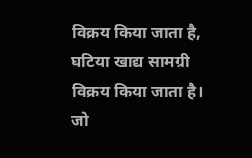विक्रय किया जाता है, घटिया खाद्य सामग्री विक्रय किया जाता है। जो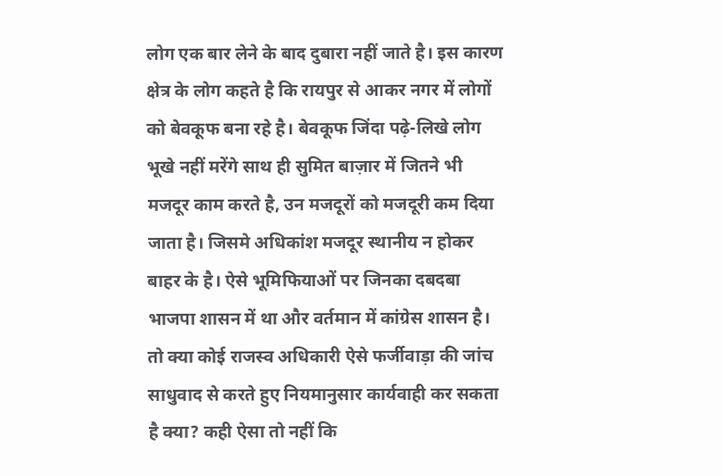लोग एक बार लेने के बाद दुबारा नहीं जाते है। इस कारण क्षेत्र के लोग कहते है कि रायपुर से आकर नगर में लोगों को बेवकूफ बना रहे है। बेवकूफ जिंदा पढ़े-लिखे लोग भूखे नहीं मरेंगे साथ ही सुमित बाज़ार में जितने भी मजदूर काम करते है, उन मजदूरों को मजदूरी कम दिया जाता है। जिसमे अधिकांश मजदूर स्थानीय न होकर बाहर के है। ऐसे भूमिफियाओं पर जिनका दबदबा भाजपा शासन में था और वर्तमान में कांग्रेस शासन है। तो क्या कोई राजस्व अधिकारी ऐसे फर्जीवाड़ा की जांच साधुवाद से करते हुए नियमानुसार कार्यवाही कर सकता है क्या? कही ऐसा तो नहीं कि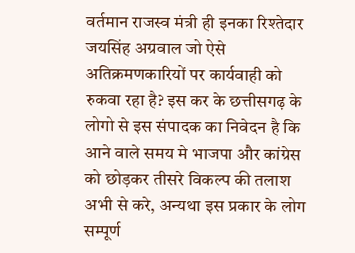वर्तमान राजस्व मंत्री ही इनका रिश्तेदार जयसिंह अग्रवाल जो ऐसे अतिक्रमणकारियों पर कार्यवाही को रुकवा रहा है? इस कर के छत्तीसगढ़ के लोगो से इस संपादक का निवेदन है कि आने वाले समय मे भाजपा और कांग्रेस को छोड़कर तीसरे विकल्प की तलाश अभी से करे, अन्यथा इस प्रकार के लोग सम्पूर्ण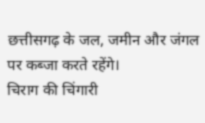छत्तीसगढ़ के जल, जमीन और जंगल पर कब्जा करते रहेंगे।
चिराग की चिंगारी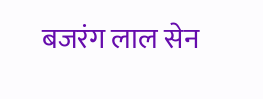बजरंग लाल सेन